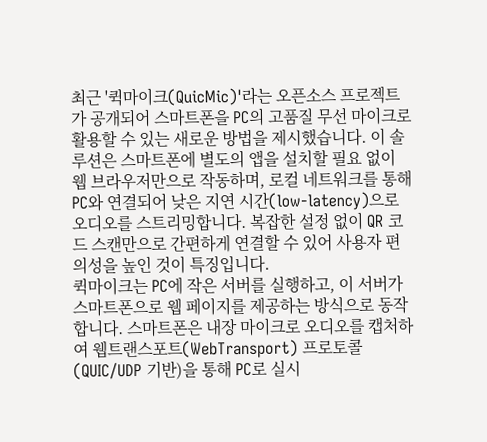최근 '퀵마이크(QuicMic)'라는 오픈소스 프로젝트가 공개되어 스마트폰을 PC의 고품질 무선 마이크로 활용할 수 있는 새로운 방법을 제시했습니다. 이 솔루션은 스마트폰에 별도의 앱을 설치할 필요 없이 웹 브라우저만으로 작동하며, 로컬 네트워크를 통해 PC와 연결되어 낮은 지연 시간(low-latency)으로 오디오를 스트리밍합니다. 복잡한 설정 없이 QR 코드 스캔만으로 간편하게 연결할 수 있어 사용자 편의성을 높인 것이 특징입니다.
퀵마이크는 PC에 작은 서버를 실행하고, 이 서버가 스마트폰으로 웹 페이지를 제공하는 방식으로 동작합니다. 스마트폰은 내장 마이크로 오디오를 캡처하여 웹트랜스포트(WebTransport) 프로토콜(QUIC/UDP 기반)을 통해 PC로 실시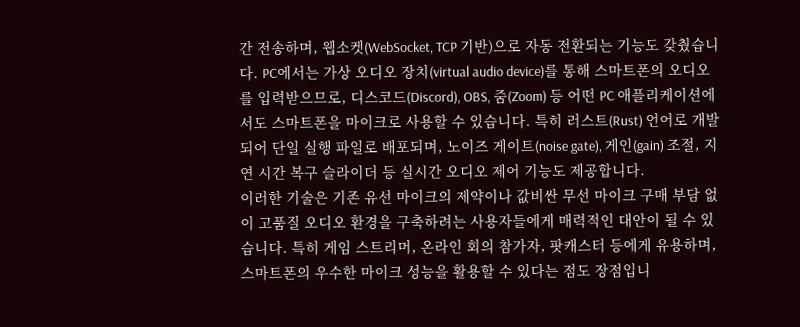간 전송하며, 웹소켓(WebSocket, TCP 기반)으로 자동 전환되는 기능도 갖췄습니다. PC에서는 가상 오디오 장치(virtual audio device)를 통해 스마트폰의 오디오를 입력받으므로, 디스코드(Discord), OBS, 줌(Zoom) 등 어떤 PC 애플리케이션에서도 스마트폰을 마이크로 사용할 수 있습니다. 특히 러스트(Rust) 언어로 개발되어 단일 실행 파일로 배포되며, 노이즈 게이트(noise gate), 게인(gain) 조절, 지연 시간 복구 슬라이더 등 실시간 오디오 제어 기능도 제공합니다.
이러한 기술은 기존 유선 마이크의 제약이나 값비싼 무선 마이크 구매 부담 없이 고품질 오디오 환경을 구축하려는 사용자들에게 매력적인 대안이 될 수 있습니다. 특히 게임 스트리머, 온라인 회의 참가자, 팟캐스터 등에게 유용하며, 스마트폰의 우수한 마이크 성능을 활용할 수 있다는 점도 장점입니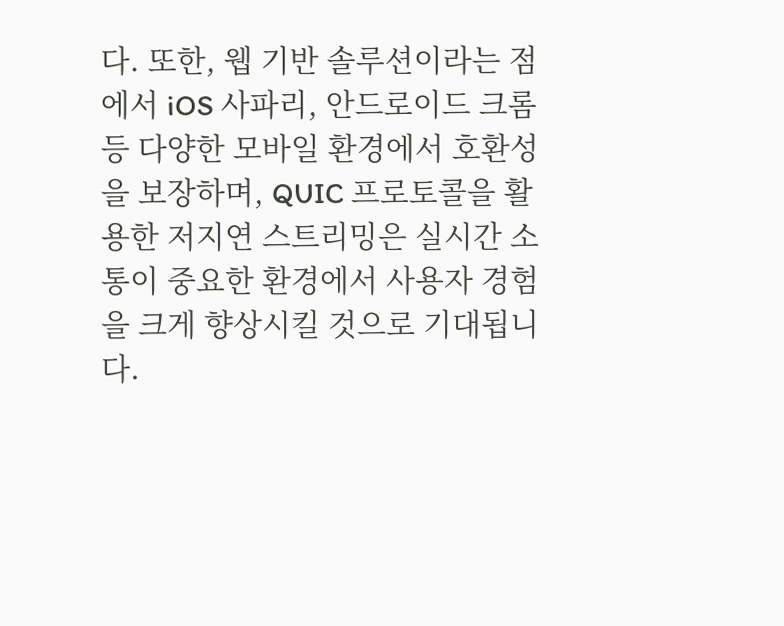다. 또한, 웹 기반 솔루션이라는 점에서 iOS 사파리, 안드로이드 크롬 등 다양한 모바일 환경에서 호환성을 보장하며, QUIC 프로토콜을 활용한 저지연 스트리밍은 실시간 소통이 중요한 환경에서 사용자 경험을 크게 향상시킬 것으로 기대됩니다.